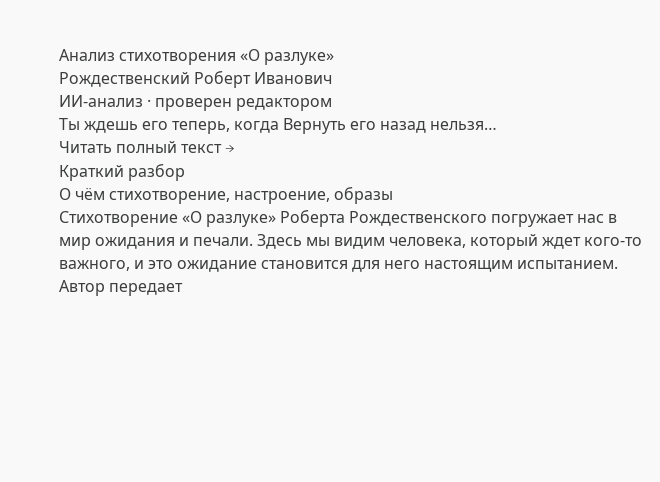Анализ стихотворения «О разлуке»
Рождественский Роберт Иванович
ИИ-анализ · проверен редактором
Ты ждешь его теперь, когда Вернуть его назад нельзя…
Читать полный текст →
Краткий разбор
О чём стихотворение, настроение, образы
Стихотворение «О разлуке» Роберта Рождественского погружает нас в мир ожидания и печали. Здесь мы видим человека, который ждет кого-то важного, и это ожидание становится для него настоящим испытанием. Автор передает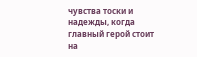чувства тоски и надежды, когда главный герой стоит на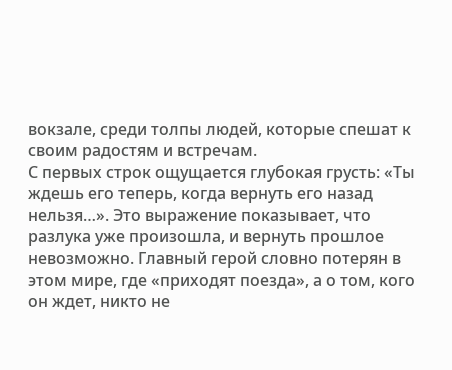вокзале, среди толпы людей, которые спешат к своим радостям и встречам.
С первых строк ощущается глубокая грусть: «Ты ждешь его теперь, когда вернуть его назад нельзя…». Это выражение показывает, что разлука уже произошла, и вернуть прошлое невозможно. Главный герой словно потерян в этом мире, где «приходят поезда», а о том, кого он ждет, никто не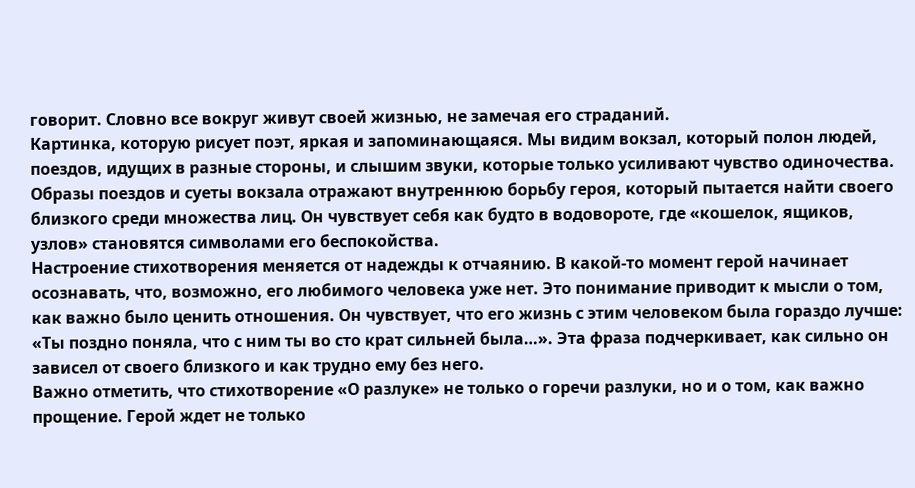говорит. Словно все вокруг живут своей жизнью, не замечая его страданий.
Картинка, которую рисует поэт, яркая и запоминающаяся. Мы видим вокзал, который полон людей, поездов, идущих в разные стороны, и слышим звуки, которые только усиливают чувство одиночества. Образы поездов и суеты вокзала отражают внутреннюю борьбу героя, который пытается найти своего близкого среди множества лиц. Он чувствует себя как будто в водовороте, где «кошелок, ящиков, узлов» становятся символами его беспокойства.
Настроение стихотворения меняется от надежды к отчаянию. В какой-то момент герой начинает осознавать, что, возможно, его любимого человека уже нет. Это понимание приводит к мысли о том, как важно было ценить отношения. Он чувствует, что его жизнь с этим человеком была гораздо лучше: «Ты поздно поняла, что с ним ты во сто крат сильней была…». Эта фраза подчеркивает, как сильно он зависел от своего близкого и как трудно ему без него.
Важно отметить, что стихотворение «О разлуке» не только о горечи разлуки, но и о том, как важно прощение. Герой ждет не только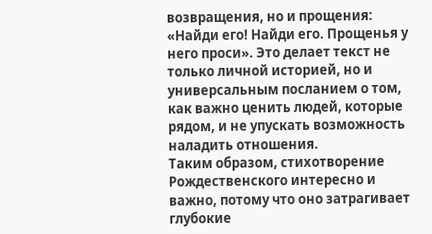возвращения, но и прощения: «Найди его! Найди его. Прощенья у него проси». Это делает текст не только личной историей, но и универсальным посланием о том, как важно ценить людей, которые рядом, и не упускать возможность наладить отношения.
Таким образом, стихотворение Рождественского интересно и важно, потому что оно затрагивает глубокие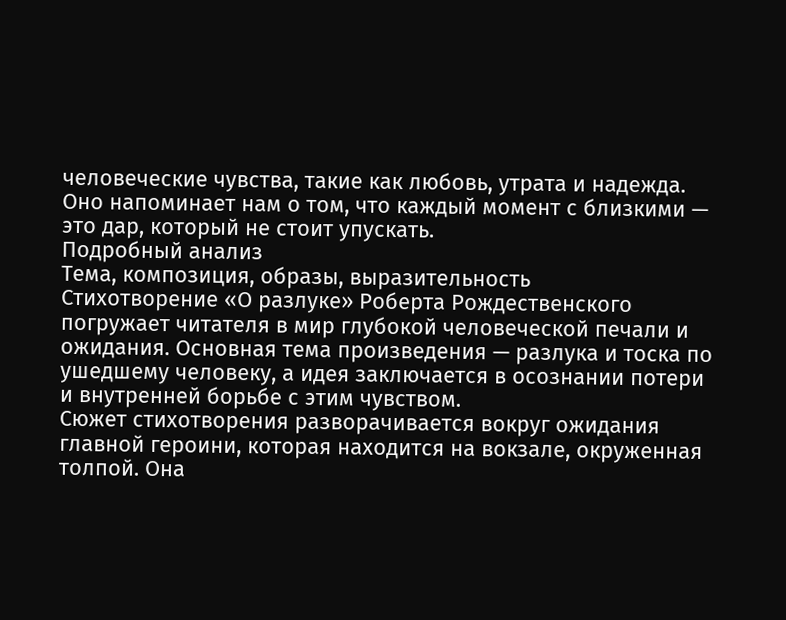человеческие чувства, такие как любовь, утрата и надежда. Оно напоминает нам о том, что каждый момент с близкими — это дар, который не стоит упускать.
Подробный анализ
Тема, композиция, образы, выразительность
Стихотворение «О разлуке» Роберта Рождественского погружает читателя в мир глубокой человеческой печали и ожидания. Основная тема произведения — разлука и тоска по ушедшему человеку, а идея заключается в осознании потери и внутренней борьбе с этим чувством.
Сюжет стихотворения разворачивается вокруг ожидания главной героини, которая находится на вокзале, окруженная толпой. Она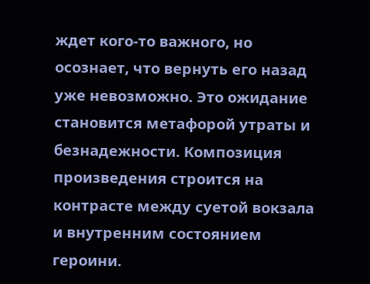ждет кого-то важного, но осознает, что вернуть его назад уже невозможно. Это ожидание становится метафорой утраты и безнадежности. Композиция произведения строится на контрасте между суетой вокзала и внутренним состоянием героини.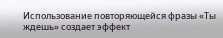Использование повторяющейся фразы «Ты ждешь» создает эффект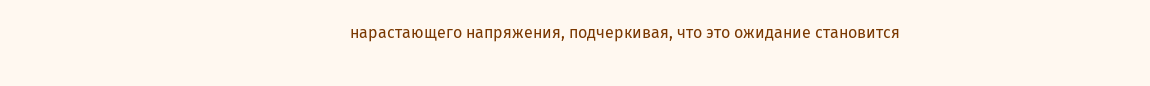нарастающего напряжения, подчеркивая, что это ожидание становится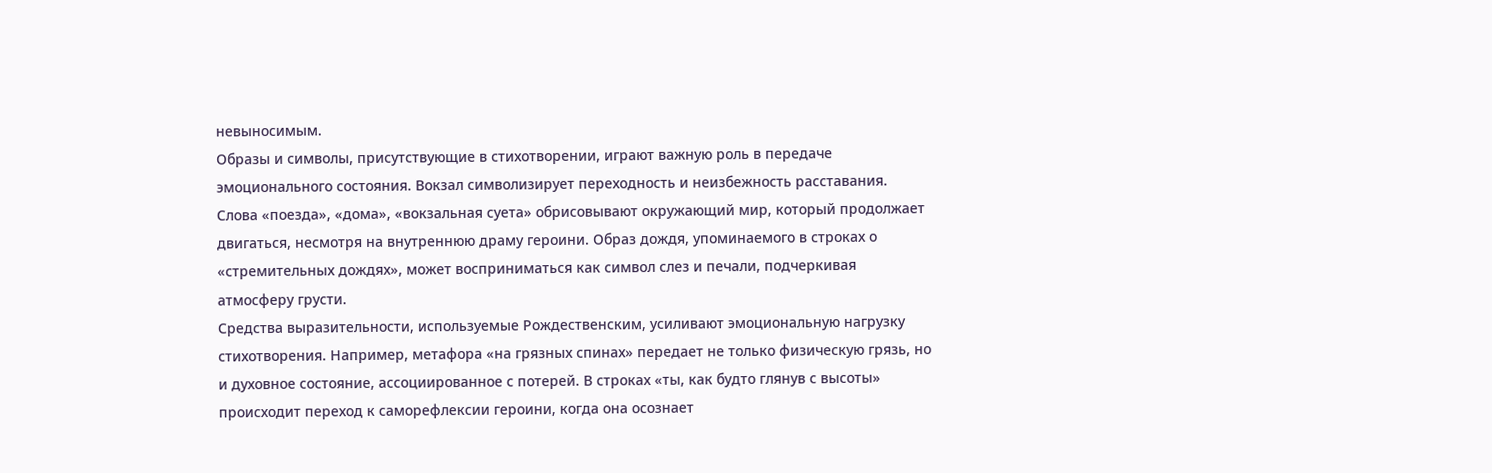невыносимым.
Образы и символы, присутствующие в стихотворении, играют важную роль в передаче эмоционального состояния. Вокзал символизирует переходность и неизбежность расставания. Слова «поезда», «дома», «вокзальная суета» обрисовывают окружающий мир, который продолжает двигаться, несмотря на внутреннюю драму героини. Образ дождя, упоминаемого в строках о «стремительных дождях», может восприниматься как символ слез и печали, подчеркивая атмосферу грусти.
Средства выразительности, используемые Рождественским, усиливают эмоциональную нагрузку стихотворения. Например, метафора «на грязных спинах» передает не только физическую грязь, но и духовное состояние, ассоциированное с потерей. В строках «ты, как будто глянув с высоты» происходит переход к саморефлексии героини, когда она осознает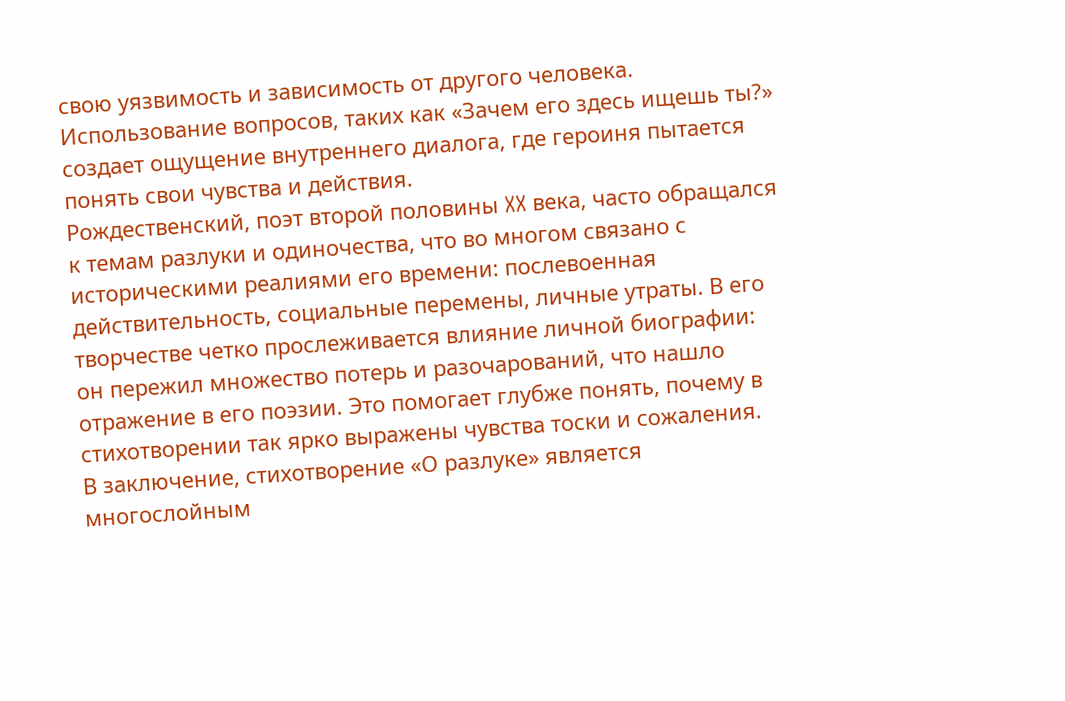свою уязвимость и зависимость от другого человека. Использование вопросов, таких как «Зачем его здесь ищешь ты?» создает ощущение внутреннего диалога, где героиня пытается понять свои чувства и действия.
Рождественский, поэт второй половины XX века, часто обращался к темам разлуки и одиночества, что во многом связано с историческими реалиями его времени: послевоенная действительность, социальные перемены, личные утраты. В его творчестве четко прослеживается влияние личной биографии: он пережил множество потерь и разочарований, что нашло отражение в его поэзии. Это помогает глубже понять, почему в стихотворении так ярко выражены чувства тоски и сожаления.
В заключение, стихотворение «О разлуке» является многослойным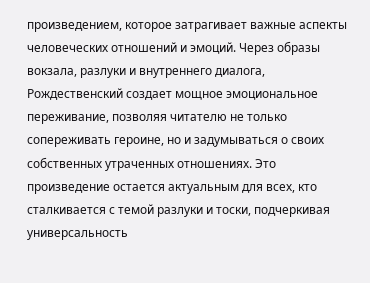произведением, которое затрагивает важные аспекты человеческих отношений и эмоций. Через образы вокзала, разлуки и внутреннего диалога, Рождественский создает мощное эмоциональное переживание, позволяя читателю не только сопереживать героине, но и задумываться о своих собственных утраченных отношениях. Это произведение остается актуальным для всех, кто сталкивается с темой разлуки и тоски, подчеркивая универсальность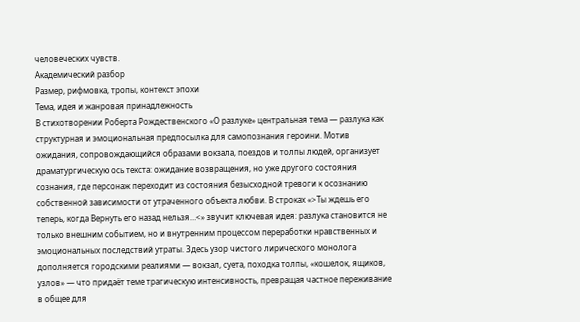человеческих чувств.
Академический разбор
Размер, рифмовка, тропы, контекст эпохи
Тема, идея и жанровая принадлежность
В стихотворении Роберта Рождественского «О разлуке» центральная тема — разлука как структурная и эмоциональная предпосылка для самопознания героини. Мотив ожидания, сопровождающийся образами вокзала, поездов и толпы людей, организует драматургическую ось текста: ожидание возвращения, но уже другого состояния сознания, где персонаж переходит из состояния безысходной тревоги к осознанию собственной зависимости от утраченного объекта любви. В строках «>Ты ждешь его теперь, когда Вернуть его назад нельзя…<» звучит ключевая идея: разлука становится не только внешним событием, но и внутренним процессом переработки нравственных и эмоциональных последствий утраты. Здесь узор чистого лирического монолога дополняется городскими реалиями — вокзал, суета, походка толпы, «кошелок, ящиков, узлов» — что придаёт теме трагическую интенсивность, превращая частное переживание в общее для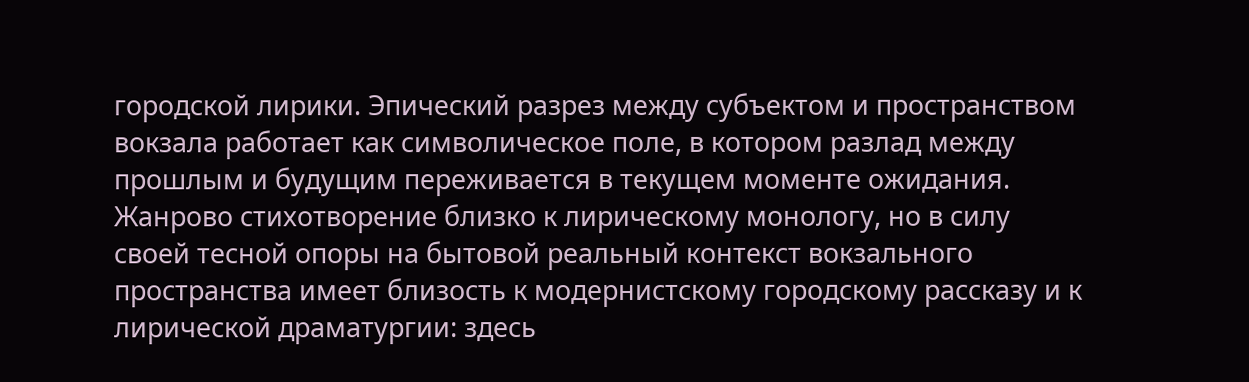городской лирики. Эпический разрез между субъектом и пространством вокзала работает как символическое поле, в котором разлад между прошлым и будущим переживается в текущем моменте ожидания.
Жанрово стихотворение близко к лирическому монологу, но в силу своей тесной опоры на бытовой реальный контекст вокзального пространства имеет близость к модернистскому городскому рассказу и к лирической драматургии: здесь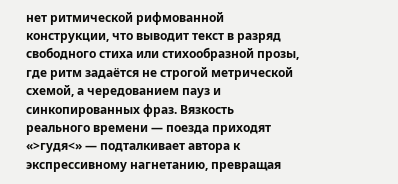нет ритмической рифмованной конструкции, что выводит текст в разряд свободного стиха или стихообразной прозы, где ритм задаётся не строгой метрической схемой, а чередованием пауз и синкопированных фраз. Вязкость реального времени — поезда приходят «>гудя<» — подталкивает автора к экспрессивному нагнетанию, превращая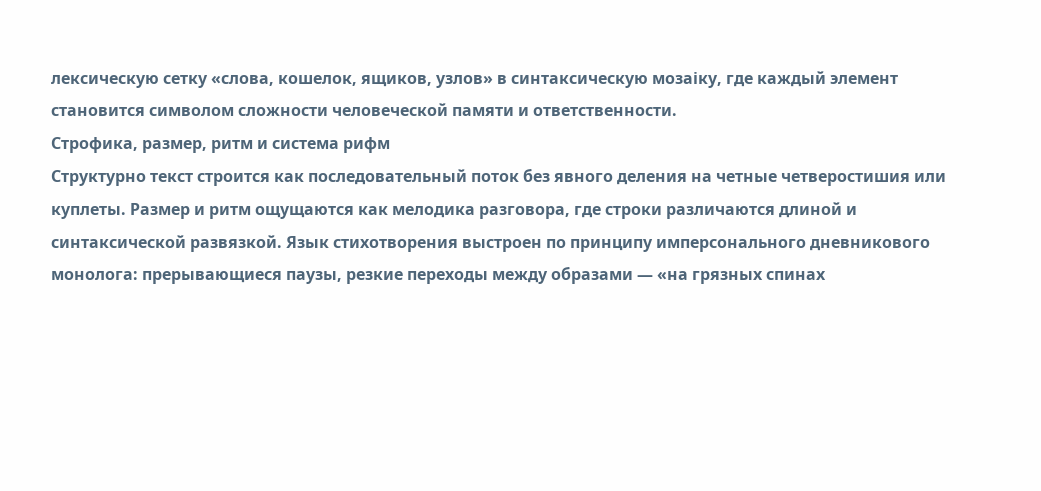лексическую сетку «слова, кошелок, ящиков, узлов» в синтаксическую мозаіку, где каждый элемент становится символом сложности человеческой памяти и ответственности.
Строфика, размер, ритм и система рифм
Структурно текст строится как последовательный поток без явного деления на четные четверостишия или куплеты. Размер и ритм ощущаются как мелодика разговора, где строки различаются длиной и синтаксической развязкой. Язык стихотворения выстроен по принципу имперсонального дневникового монолога: прерывающиеся паузы, резкие переходы между образами — «на грязных спинах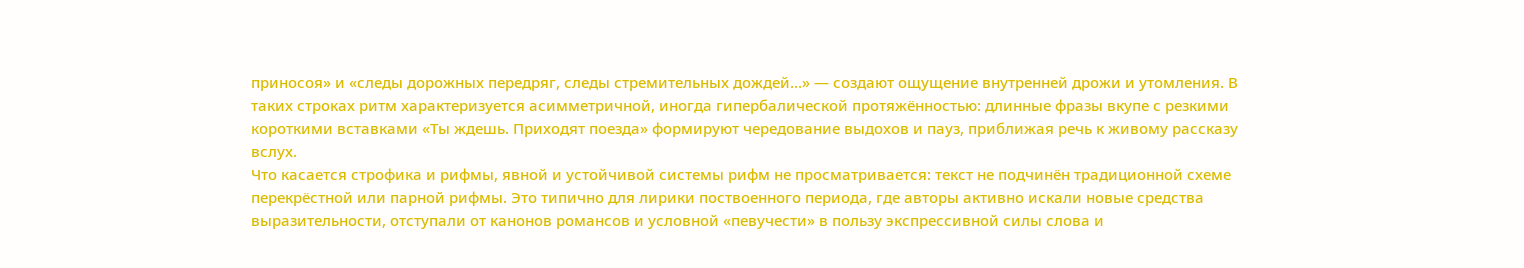приносоя» и «следы дорожных передряг, следы стремительных дождей…» — создают ощущение внутренней дрожи и утомления. В таких строках ритм характеризуется асимметричной, иногда гипербалической протяжённостью: длинные фразы вкупе с резкими короткими вставками «Ты ждешь. Приходят поезда» формируют чередование выдохов и пауз, приближая речь к живому рассказу вслух.
Что касается строфика и рифмы, явной и устойчивой системы рифм не просматривается: текст не подчинён традиционной схеме перекрёстной или парной рифмы. Это типично для лирики поствоенного периода, где авторы активно искали новые средства выразительности, отступали от канонов романсов и условной «певучести» в пользу экспрессивной силы слова и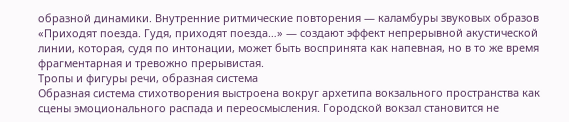образной динамики. Внутренние ритмические повторения — каламбуры звуковых образов «Приходят поезда. Гудя, приходят поезда…» — создают эффект непрерывной акустической линии, которая, судя по интонации, может быть воспринята как напевная, но в то же время фрагментарная и тревожно прерывистая.
Тропы и фигуры речи, образная система
Образная система стихотворения выстроена вокруг архетипа вокзального пространства как сцены эмоционального распада и переосмысления. Городской вокзал становится не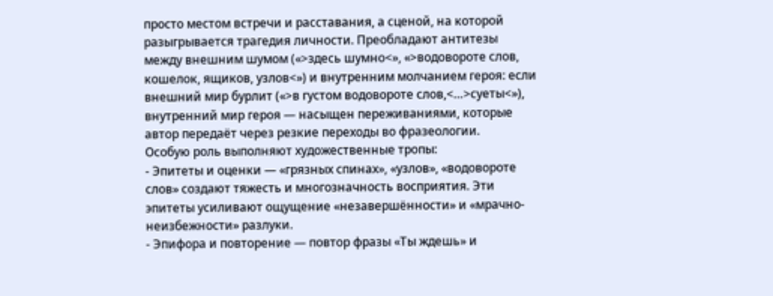просто местом встречи и расставания, а сценой, на которой разыгрывается трагедия личности. Преобладают антитезы между внешним шумом («>здесь шумно<», «>водовороте слов, кошелок, ящиков, узлов<») и внутренним молчанием героя: если внешний мир бурлит («>в густом водовороте слов,<…>суеты<»), внутренний мир героя — насыщен переживаниями, которые автор передаёт через резкие переходы во фразеологии.
Особую роль выполняют художественные тропы:
- Эпитеты и оценки — «грязных спинах», «узлов», «водовороте слов» создают тяжесть и многозначность восприятия. Эти эпитеты усиливают ощущение «незавершённости» и «мрачно-неизбежности» разлуки.
- Эпифора и повторение — повтор фразы «Ты ждешь» и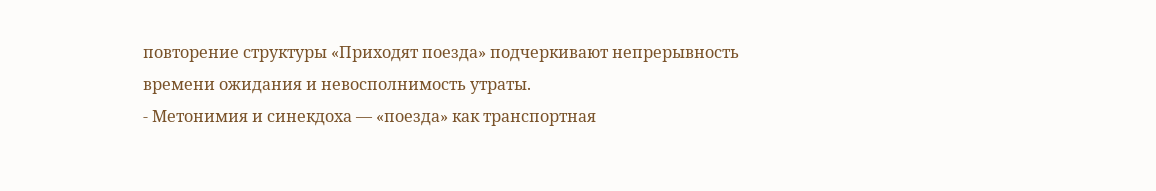повторение структуры «Приходят поезда» подчеркивают непрерывность времени ожидания и невосполнимость утраты.
- Метонимия и синекдоха — «поезда» как транспортная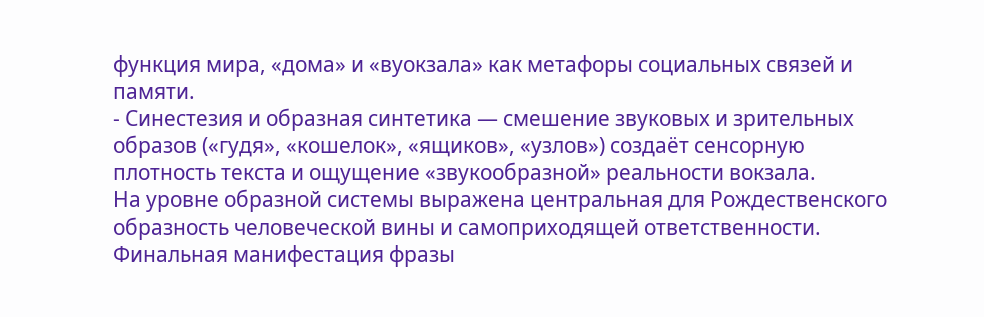функция мира, «дома» и «вуокзала» как метафоры социальных связей и памяти.
- Синестезия и образная синтетика — смешение звуковых и зрительных образов («гудя», «кошелок», «ящиков», «узлов») создаёт сенсорную плотность текста и ощущение «звукообразной» реальности вокзала.
На уровне образной системы выражена центральная для Рождественского образность человеческой вины и самоприходящей ответственности. Финальная манифестация фразы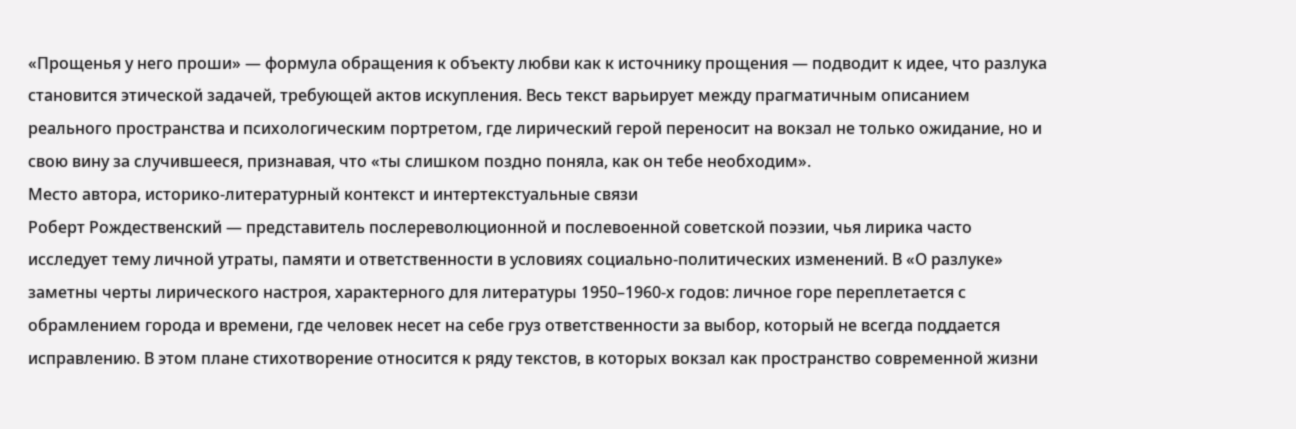«Прощенья у него проши» — формула обращения к объекту любви как к источнику прощения — подводит к идее, что разлука становится этической задачей, требующей актов искупления. Весь текст варьирует между прагматичным описанием реального пространства и психологическим портретом, где лирический герой переносит на вокзал не только ожидание, но и свою вину за случившееся, признавая, что «ты слишком поздно поняла, как он тебе необходим».
Место автора, историко-литературный контекст и интертекстуальные связи
Роберт Рождественский — представитель послереволюционной и послевоенной советской поэзии, чья лирика часто исследует тему личной утраты, памяти и ответственности в условиях социально-политических изменений. В «О разлуке» заметны черты лирического настроя, характерного для литературы 1950–1960-х годов: личное горе переплетается с обрамлением города и времени, где человек несет на себе груз ответственности за выбор, который не всегда поддается исправлению. В этом плане стихотворение относится к ряду текстов, в которых вокзал как пространство современной жизни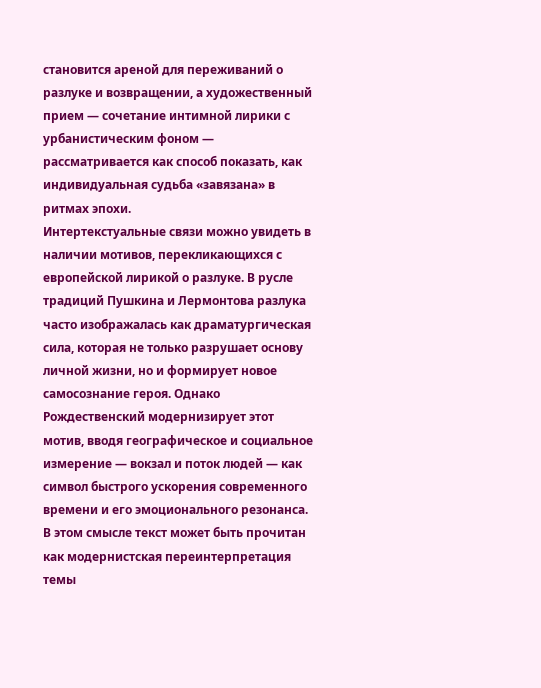становится ареной для переживаний о разлуке и возвращении, а художественный прием — сочетание интимной лирики с урбанистическим фоном — рассматривается как способ показать, как индивидуальная судьба «завязана» в ритмах эпохи.
Интертекстуальные связи можно увидеть в наличии мотивов, перекликающихся с европейской лирикой о разлуке. В русле традиций Пушкина и Лермонтова разлука часто изображалась как драматургическая сила, которая не только разрушает основу личной жизни, но и формирует новое самосознание героя. Однако Рождественский модернизирует этот мотив, вводя географическое и социальное измерение — вокзал и поток людей — как символ быстрого ускорения современного времени и его эмоционального резонанса. В этом смысле текст может быть прочитан как модернистская переинтерпретация темы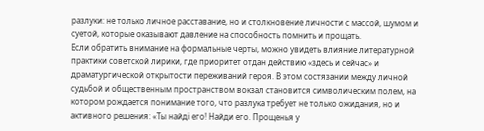разлуки: не только личное расставание, но и столкновение личности с массой, шумом и суетой, которые оказывают давление на способность помнить и прощать.
Если обратить внимание на формальные черты, можно увидеть влияние литературной практики советской лирики, где приоритет отдан действию «здесь и сейчас» и драматургической открытости переживаний героя. В этом состязании между личной судьбой и общественным пространством вокзал становится символическим полем, на котором рождается понимание того, что разлука требует не только ожидания, но и активного решения: «Ты найдi его! Найди его. Прощенья у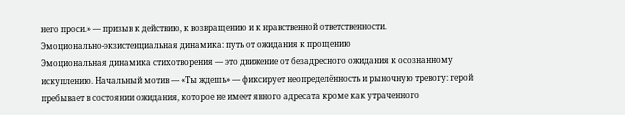него проси.» — призыв к действию, к возвращению и к нравственной ответственности.
Эмоционально-экзистенциальная динамика: путь от ожидания к прощению
Эмоциональная динамика стихотворения — это движение от безадресного ожидания к осознанному искуплению. Начальный мотив — «Ты ждешь» — фиксирует неопределённость и рыночную тревогу: герой пребывает в состоянии ожидания, которое не имеет явного адресата кроме как утраченного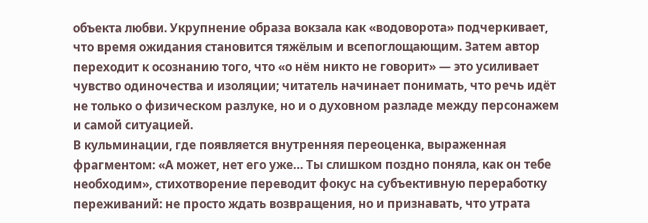объекта любви. Укрупнение образа вокзала как «водоворота» подчеркивает, что время ожидания становится тяжёлым и всепоглощающим. Затем автор переходит к осознанию того, что «о нём никто не говорит» — это усиливает чувство одиночества и изоляции; читатель начинает понимать, что речь идёт не только о физическом разлуке, но и о духовном разладе между персонажем и самой ситуацией.
В кульминации, где появляется внутренняя переоценка, выраженная фрагментом: «А может, нет его уже… Ты слишком поздно поняла, как он тебе необходим», стихотворение переводит фокус на субъективную переработку переживаний: не просто ждать возвращения, но и признавать, что утрата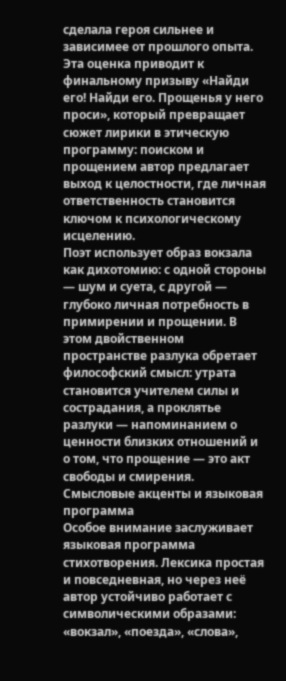сделала героя сильнее и зависимее от прошлого опыта. Эта оценка приводит к финальному призыву «Найди его! Найди его. Прощенья у него проси», который превращает сюжет лирики в этическую программу: поиском и прощением автор предлагает выход к целостности, где личная ответственность становится ключом к психологическому исцелению.
Поэт использует образ вокзала как дихотомию: с одной стороны — шум и суета, с другой — глубоко личная потребность в примирении и прощении. В этом двойственном пространстве разлука обретает философский смысл: утрата становится учителем силы и сострадания, а проклятье разлуки — напоминанием о ценности близких отношений и о том, что прощение — это акт свободы и смирения.
Смысловые акценты и языковая программа
Особое внимание заслуживает языковая программа стихотворения. Лексика простая и повседневная, но через неё автор устойчиво работает с символическими образами: «вокзал», «поезда», «слова»,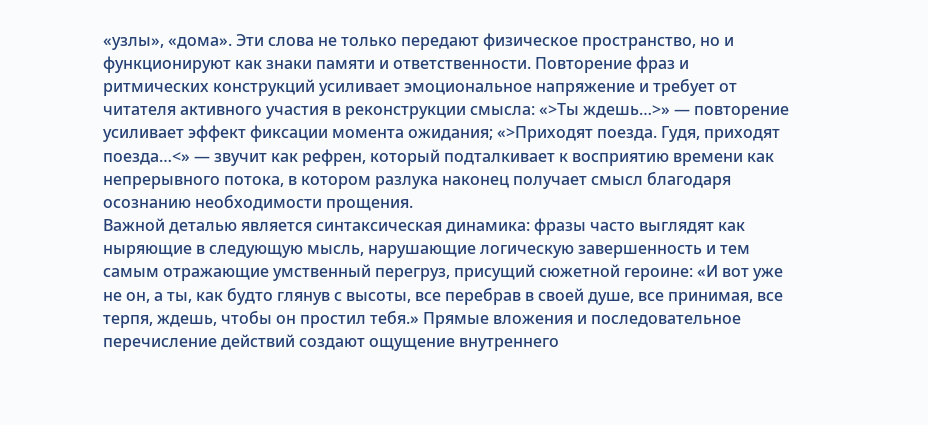«узлы», «дома». Эти слова не только передают физическое пространство, но и функционируют как знаки памяти и ответственности. Повторение фраз и ритмических конструкций усиливает эмоциональное напряжение и требует от читателя активного участия в реконструкции смысла: «>Ты ждешь…>» — повторение усиливает эффект фиксации момента ожидания; «>Приходят поезда. Гудя, приходят поезда…<» — звучит как рефрен, который подталкивает к восприятию времени как непрерывного потока, в котором разлука наконец получает смысл благодаря осознанию необходимости прощения.
Важной деталью является синтаксическая динамика: фразы часто выглядят как ныряющие в следующую мысль, нарушающие логическую завершенность и тем самым отражающие умственный перегруз, присущий сюжетной героине: «И вот уже не он, а ты, как будто глянув с высоты, все перебрав в своей душе, все принимая, все терпя, ждешь, чтобы он простил тебя.» Прямые вложения и последовательное перечисление действий создают ощущение внутреннего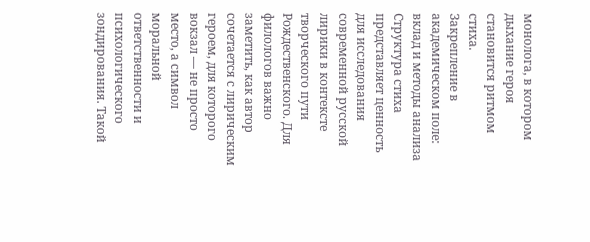монолога, в котором дыхание героя становится ритмом стиха.
Закрепление в академическом поле: вклад и методы анализа
Структура стиха представляет ценность для исследования современной русской лирики в контексте творческого пути Рождественского. Для филологов важно заметить, как автор сочетается с лирическим героем, для которого вокзал — не просто место, а символ моральной ответственности и психологического зондирования. Такой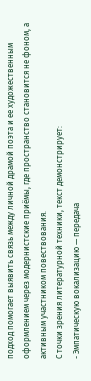подход помогает выявить связь между личной драмой поэта и ее художественным оформлением через модернистские приёмы, где пространство становится не фоном, а активным участником повествования.
С точки зрения литературной техники, текст демонстрирует:
- Эмпатическую вокализацию — передача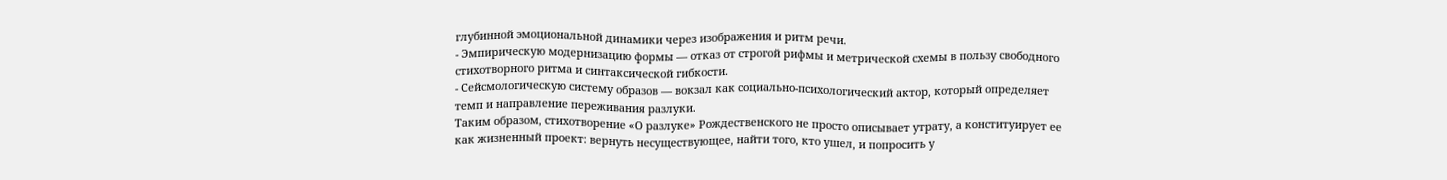глубинной эмоциональной динамики через изображения и ритм речи.
- Эмпирическую модернизацию формы — отказ от строгой рифмы и метрической схемы в пользу свободного стихотворного ритма и синтаксической гибкости.
- Сейсмологическую систему образов — вокзал как социально-психологический актор, который определяет темп и направление переживания разлуки.
Таким образом, стихотворение «О разлуке» Рождественского не просто описывает утрату, а конституирует ее как жизненный проект: вернуть несуществующее, найти того, кто ушел, и попросить у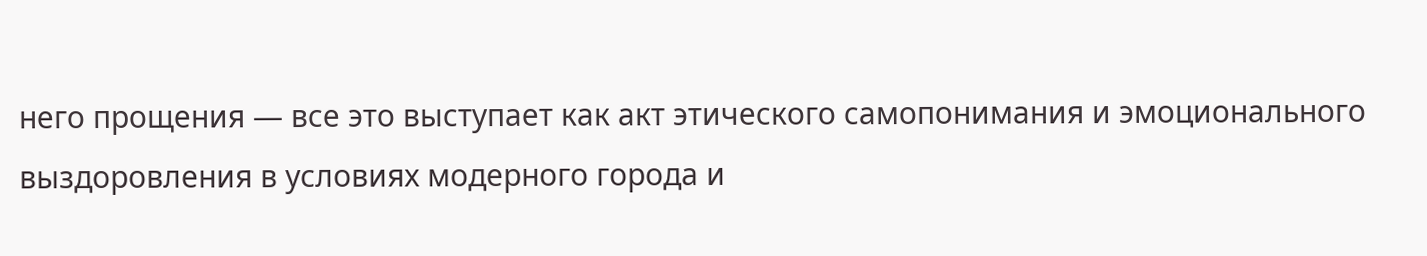него прощения — все это выступает как акт этического самопонимания и эмоционального выздоровления в условиях модерного города и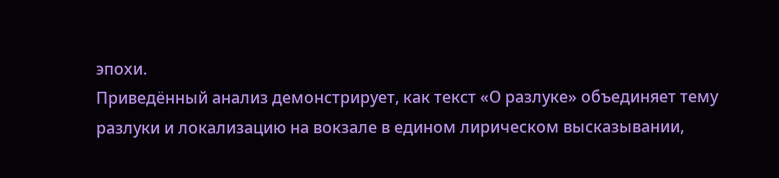эпохи.
Приведённый анализ демонстрирует, как текст «О разлуке» объединяет тему разлуки и локализацию на вокзале в едином лирическом высказывании,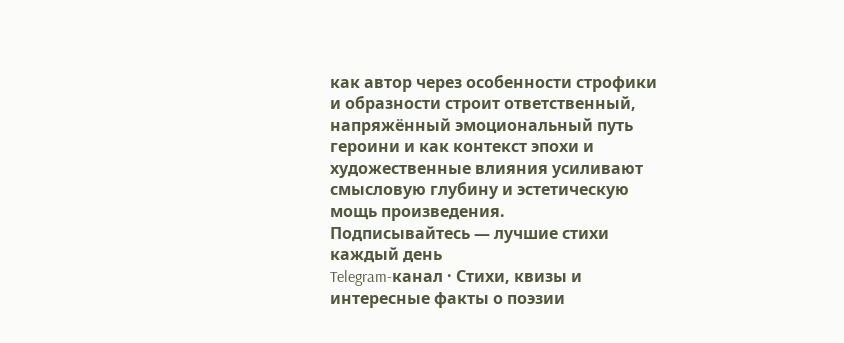как автор через особенности строфики и образности строит ответственный, напряжённый эмоциональный путь героини и как контекст эпохи и художественные влияния усиливают смысловую глубину и эстетическую мощь произведения.
Подписывайтесь — лучшие стихи каждый день
Telegram-канал · Стихи, квизы и интересные факты о поэзии